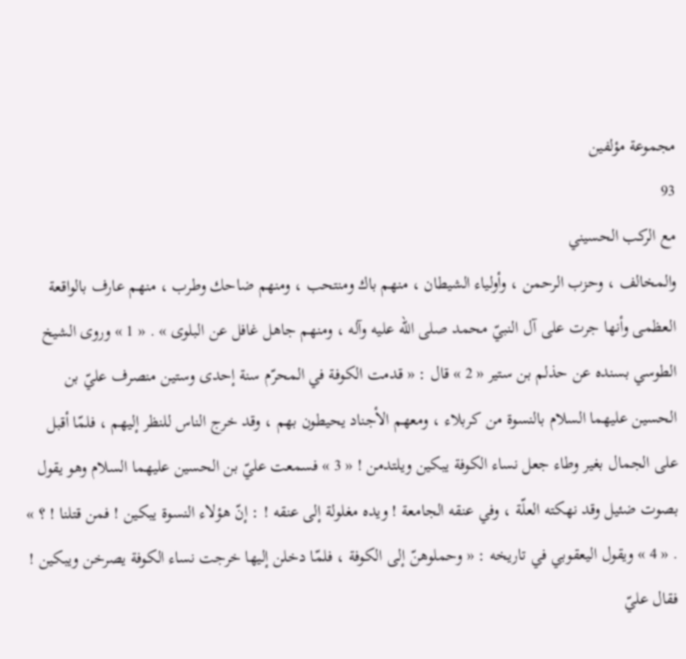مجموعة مؤلفين
93
مع الركب الحسيني
والمخالف ، وحزب الرحمن ، وأولياء الشيطان ، منهم باك ومنتحب ، ومنهم ضاحك وطرب ، منهم عارف بالواقعة العظمى وأنها جرت على آل النبيّ محمد صلى الله عليه وآله ، ومنهم جاهل غافل عن البلوى » . « 1 » وروى الشيخ الطوسي بسنده عن حذلم بن ستير « 2 » قال : « قدمت الكوفة في المحرّم سنة إحدى وستين منصرف عليّ بن الحسين عليهما السلام بالنسوة من كربلاء ، ومعهم الأجناد يحيطون بهم ، وقد خرج الناس للنظر إليهم ، فلمّا أقبل على الجمال بغير وطاء جعل نساء الكوفة يبكين ويلتدمن ! « 3 » فسمعت عليّ بن الحسين عليهما السلام وهو يقول بصوت ضئيل وقد نهكته العلّة ، وفي عنقه الجامعة ! ويده مغلولة إلى عنقه ! : إنّ هؤلاء النسوة يبكين ! فمن قتلنا ! ؟ » . « 4 » ويقول اليعقوبي في تاريخه : « وحملوهنّ إلى الكوفة ، فلمّا دخلن إليها خرجت نساء الكوفة يصرخن ويبكين ! فقال عليّ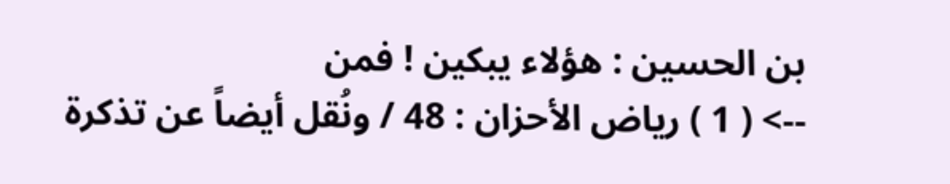بن الحسين : هؤلاء يبكين ! فمن
--> ( 1 ) رياض الأحزان : 48 / ونُقل أيضاً عن تذكرة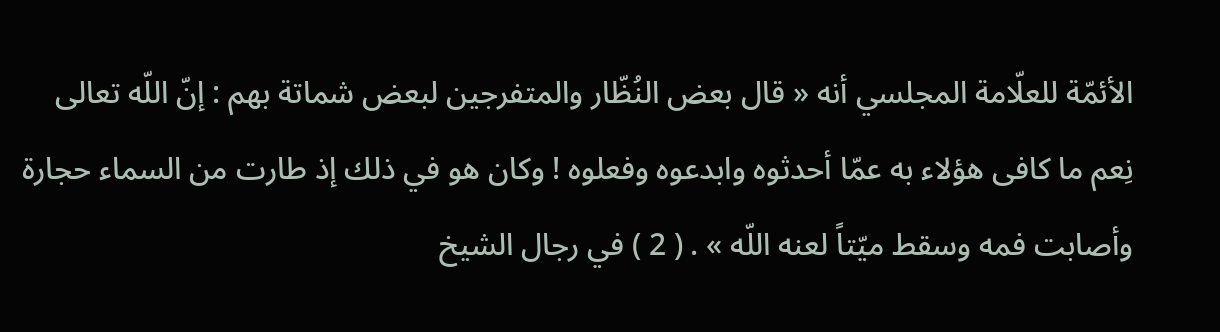الأئمّة للعلّامة المجلسي أنه « قال بعض النُظّار والمتفرجين لبعض شماتة بهم : إنّ اللّه تعالى نِعم ما كافى هؤلاء به عمّا أحدثوه وابدعوه وفعلوه ! وكان هو في ذلك إذ طارت من السماء حجارة وأصابت فمه وسقط ميّتاً لعنه اللّه » . ( 2 ) في رجال الشيخ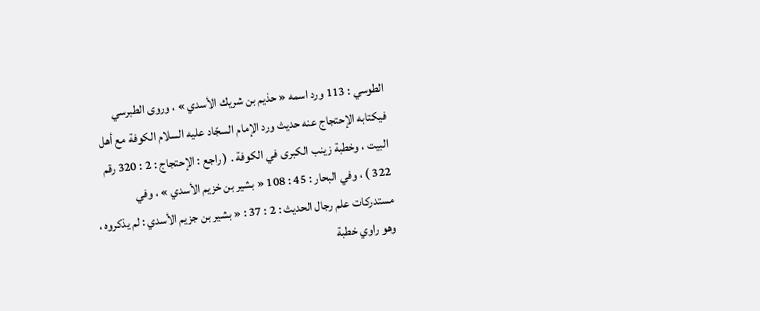الطوسي : 113 ورد اسمه « حذيم بن شريك الأسدي » ، وروى الطبرسي فيكتابه الإحتجاج عنه حديث ورد الإمام السجّاد عليه السلام الكوفة مع أهل البيت ، وخطبة زينب الكبرى في الكوفة . ( راجع : الإحتجاج : 2 : 320 رقم 322 ) ، وفي البحار : 45 : 108 « بشير بن خزيم الأسدي » ، وفي مستدركات علم رجال الحديث : 2 : 37 : « بشير بن جزيم الأسدي : لم يذكروه ، وهو راوي خطبة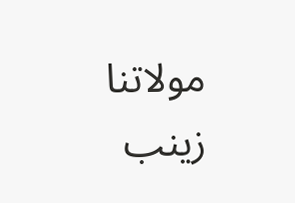مولاتنا زينب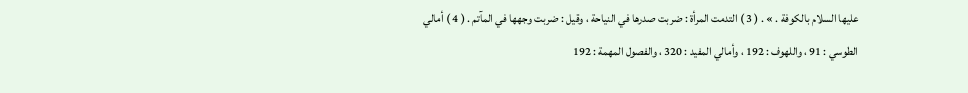عليها السلام بالكوفة . » . ( 3 ) التدمت المرأة : ضربت صدرها في النياحة ، وقيل : ضربت وجهها في المآتم . ( 4 ) أمالي الطوسي : 91 ، واللهوف : 192 ، وأمالي المفيد : 320 ، والفصول المهمة : 192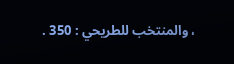، والمنتخب للطريحي : 350 .